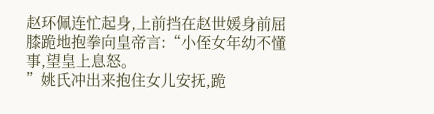赵环佩连忙起身,上前挡在赵世媛身前屈膝跪地抱拳向皇帝言:“小侄女年幼不懂事,望皇上息怒。
”姚氏冲出来抱住女儿安抚,跪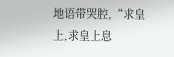地语带哭腔,“求皇上,求皇上息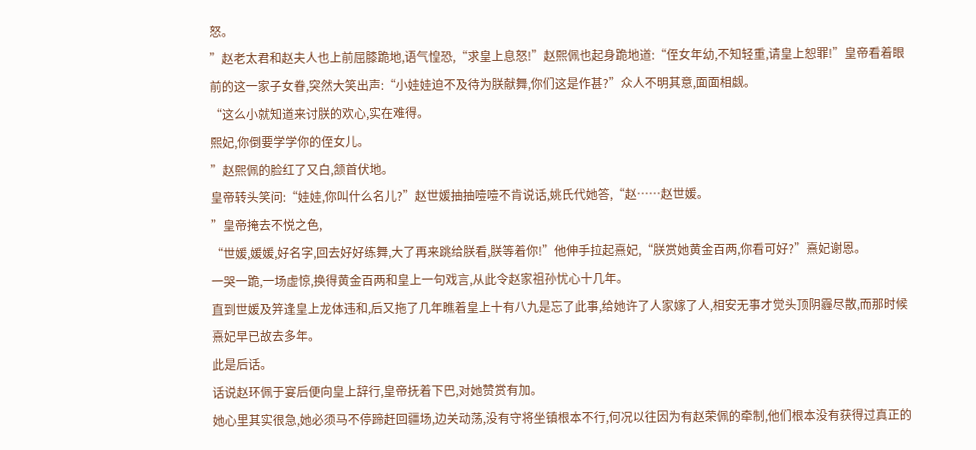怒。
”赵老太君和赵夫人也上前屈膝跪地,语气惶恐,“求皇上息怒!”赵熙佩也起身跪地道:“侄女年幼,不知轻重,请皇上恕罪!”皇帝看着眼前的这一家子女眷,突然大笑出声:“小娃娃迫不及待为朕献舞,你们这是作甚?”众人不明其意,面面相觑。
“这么小就知道来讨朕的欢心,实在难得。
熙妃,你倒要学学你的侄女儿。
”赵熙佩的脸红了又白,颔首伏地。
皇帝转头笑问:“娃娃,你叫什么名儿?”赵世媛抽抽噎噎不肯说话,姚氏代她答,“赵……赵世媛。
”皇帝掩去不悦之色,
“世媛,媛媛,好名字,回去好好练舞,大了再来跳给朕看,朕等着你!”他伸手拉起熹妃,“朕赏她黄金百两,你看可好?”熹妃谢恩。
一哭一跪,一场虚惊,换得黄金百两和皇上一句戏言,从此令赵家祖孙忧心十几年。
直到世媛及笄逢皇上龙体违和,后又拖了几年瞧着皇上十有八九是忘了此事,给她许了人家嫁了人,相安无事才觉头顶阴霾尽散,而那时候熹妃早已故去多年。
此是后话。
话说赵环佩于宴后便向皇上辞行,皇帝抚着下巴,对她赞赏有加。
她心里其实很急,她必须马不停蹄赶回疆场,边关动荡,没有守将坐镇根本不行,何况以往因为有赵荣佩的牵制,他们根本没有获得过真正的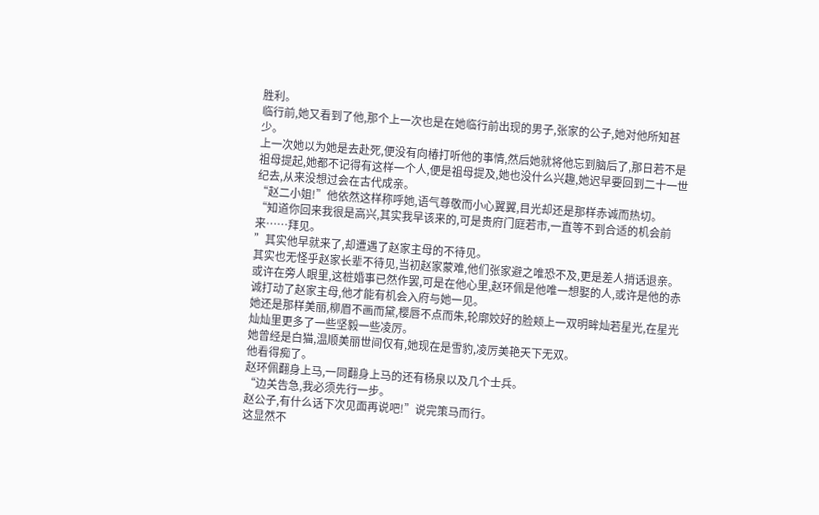胜利。
临行前,她又看到了他,那个上一次也是在她临行前出现的男子,张家的公子,她对他所知甚少。
上一次她以为她是去赴死,便没有向椿打听他的事情,然后她就将他忘到脑后了,那日若不是祖母提起,她都不记得有这样一个人,便是祖母提及,她也没什么兴趣,她迟早要回到二十一世纪去,从来没想过会在古代成亲。
“赵二小姐!”他依然这样称呼她,语气尊敬而小心翼翼,目光却还是那样赤诚而热切。
“知道你回来我很是高兴,其实我早该来的,可是贵府门庭若市,一直等不到合适的机会前来……拜见。
”其实他早就来了,却遭遇了赵家主母的不待见。
其实也无怪乎赵家长辈不待见,当初赵家蒙难,他们张家避之唯恐不及,更是差人捎话退亲。
或许在旁人眼里,这桩婚事已然作罢,可是在他心里,赵环佩是他唯一想娶的人,或许是他的赤诚打动了赵家主母,他才能有机会入府与她一见。
她还是那样美丽,柳眉不画而黛,樱唇不点而朱,轮廓姣好的脸颊上一双明眸灿若星光,在星光灿灿里更多了一些坚毅一些凌厉。
她曾经是白猫,温顺美丽世间仅有,她现在是雪豹,凌厉美艳天下无双。
他看得痴了。
赵环佩翻身上马,一同翻身上马的还有杨泉以及几个士兵。
“边关告急,我必须先行一步。
赵公子,有什么话下次见面再说吧!”说完策马而行。
这显然不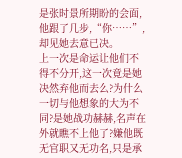是张时景所期盼的会面,他跟了几步,“你……”,却见她去意已决。
上一次是命运让他们不得不分开,这一次竟是她决然弃他而去么?为什么一切与他想象的大为不同?是她战功赫赫,名声在外就瞧不上他了?嫌他既无官职又无功名,只是承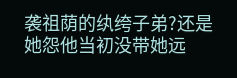袭祖荫的纨绔子弟?还是她怨他当初没带她远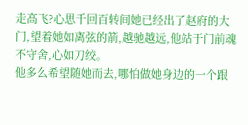走高飞?心思千回百转间她已经出了赵府的大门,望着她如离弦的箭,越驰越远,他站于门前魂不守舍,心如刀绞。
他多么希望随她而去,哪怕做她身边的一个跟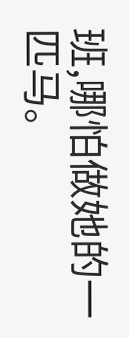班,哪怕做她的一匹马。